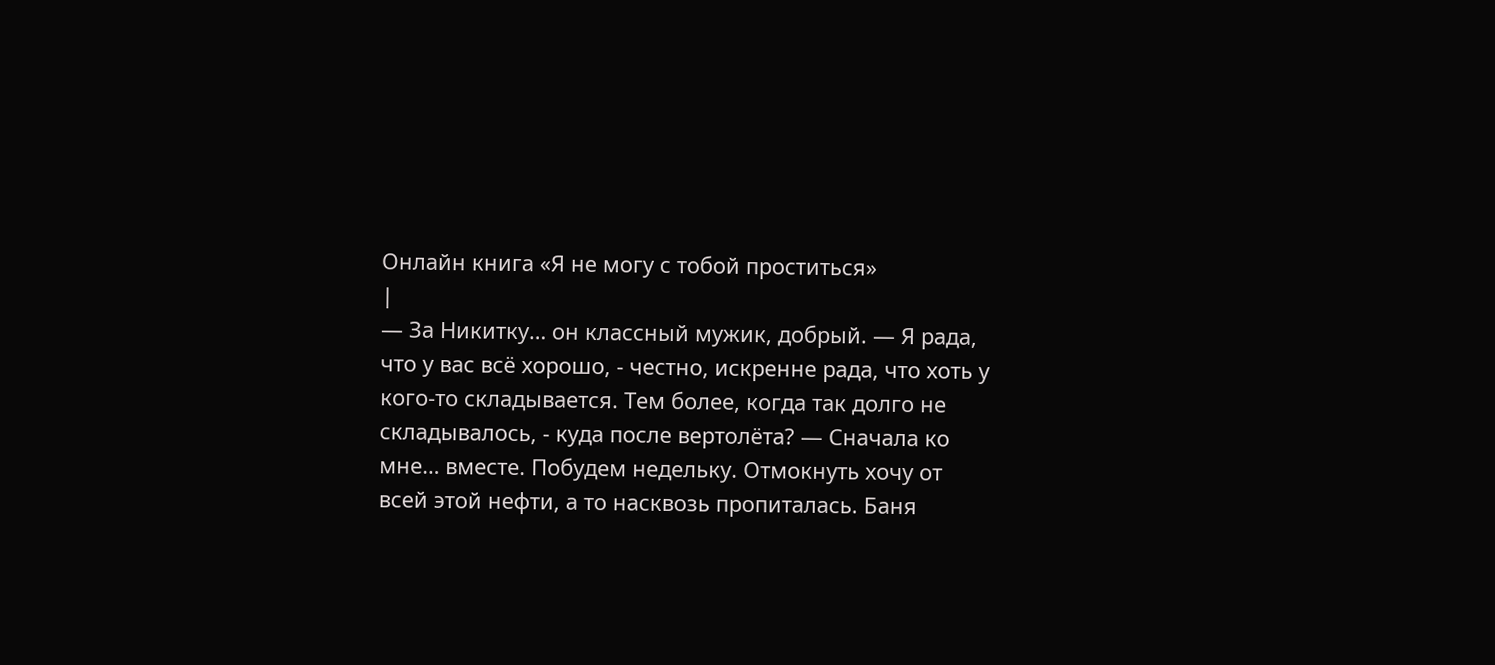Онлайн книга «Я не могу с тобой проститься»
|
— За Никитку… он классный мужик, добрый. — Я рада, что у вас всё хорошо, - честно, искренне рада, что хоть у кого-то складывается. Тем более, когда так долго не складывалось, - куда после вертолёта? — Сначала ко мне… вместе. Побудем недельку. Отмокнуть хочу от всей этой нефти, а то насквозь пропиталась. Баня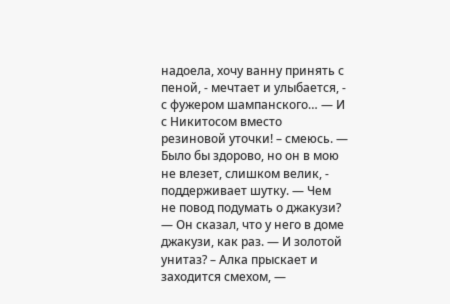надоела, хочу ванну принять с пеной, - мечтает и улыбается, - с фужером шампанского… — И с Никитосом вместо резиновой уточки! – смеюсь. — Было бы здорово, но он в мою не влезет, слишком велик, - поддерживает шутку. — Чем не повод подумать о джакузи? — Он сказал, что у него в доме джакузи, как раз. — И золотой унитаз? – Алка прыскает и заходится смехом, —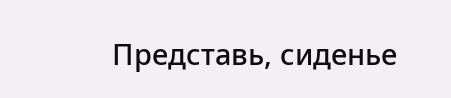Представь, сиденье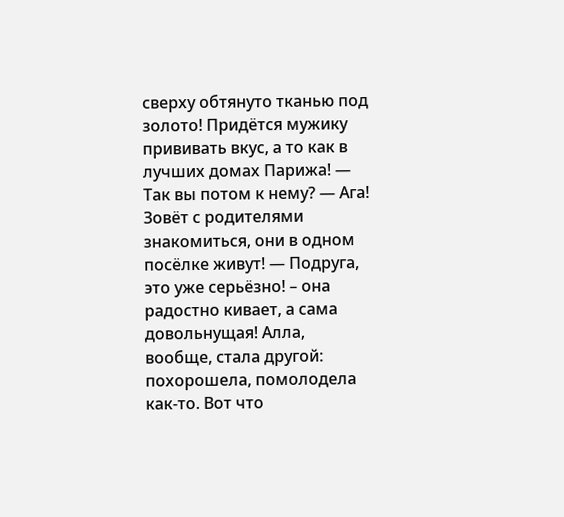сверху обтянуто тканью под золото! Придётся мужику прививать вкус, а то как в лучших домах Парижа! — Так вы потом к нему? — Ага! Зовёт с родителями знакомиться, они в одном посёлке живут! — Подруга, это уже серьёзно! – она радостно кивает, а сама довольнущая! Алла, вообще, стала другой: похорошела, помолодела как-то. Вот что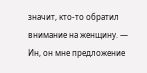значит, кто-то обратил внимание на женщину. — Ин, он мне предложение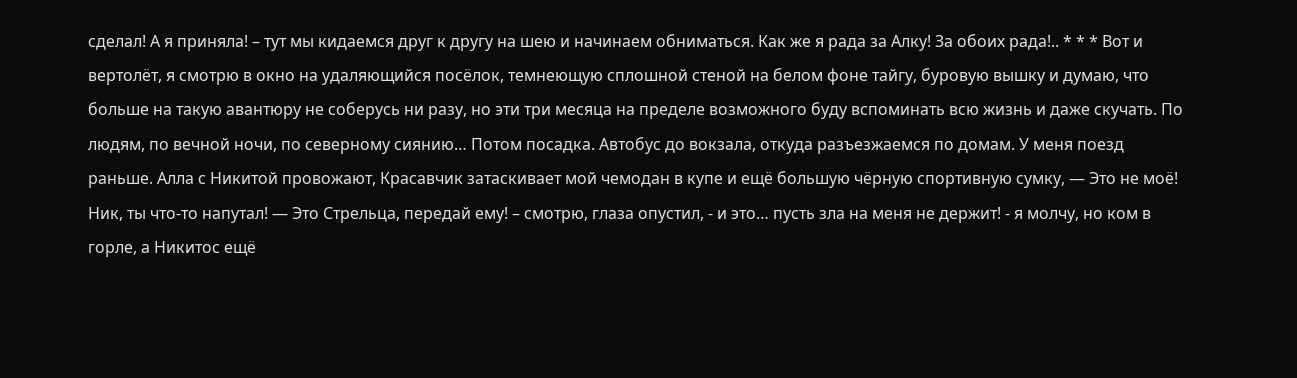сделал! А я приняла! – тут мы кидаемся друг к другу на шею и начинаем обниматься. Как же я рада за Алку! За обоих рада!.. * * * Вот и вертолёт, я смотрю в окно на удаляющийся посёлок, темнеющую сплошной стеной на белом фоне тайгу, буровую вышку и думаю, что больше на такую авантюру не соберусь ни разу, но эти три месяца на пределе возможного буду вспоминать всю жизнь и даже скучать. По людям, по вечной ночи, по северному сиянию… Потом посадка. Автобус до вокзала, откуда разъезжаемся по домам. У меня поезд раньше. Алла с Никитой провожают, Красавчик затаскивает мой чемодан в купе и ещё большую чёрную спортивную сумку, — Это не моё! Ник, ты что-то напутал! — Это Стрельца, передай ему! – смотрю, глаза опустил, - и это… пусть зла на меня не держит! - я молчу, но ком в горле, а Никитос ещё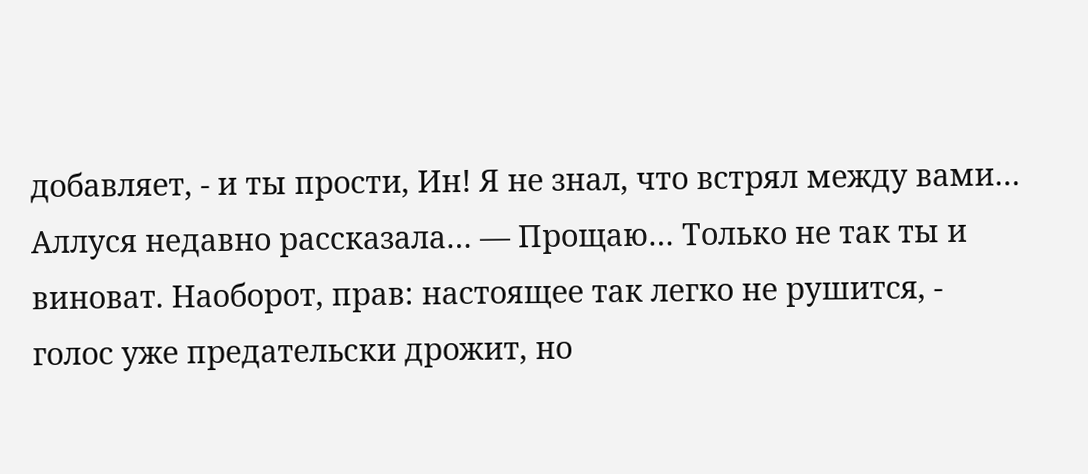добавляет, - и ты прости, Ин! Я не знал, что встрял между вами… Аллуся недавно рассказала… — Прощаю… Только не так ты и виноват. Наоборот, прав: настоящее так легко не рушится, - голос уже предательски дрожит, но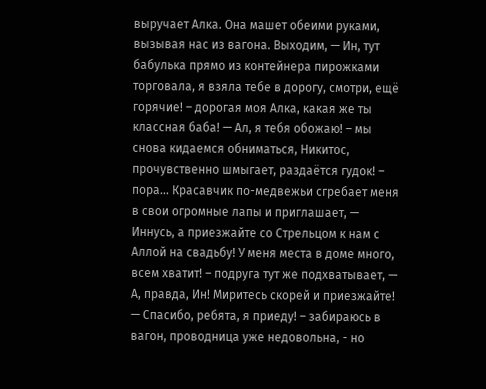выручает Алка. Она машет обеими руками, вызывая нас из вагона. Выходим, — Ин, тут бабулька прямо из контейнера пирожками торговала, я взяла тебе в дорогу, смотри, ещё горячие! – дорогая моя Алка, какая же ты классная баба! — Ал, я тебя обожаю! – мы снова кидаемся обниматься, Никитос, прочувственно шмыгает, раздаётся гудок! – пора… Красавчик по-медвежьи сгребает меня в свои огромные лапы и приглашает, — Иннусь, а приезжайте со Стрельцом к нам с Аллой на свадьбу! У меня места в доме много, всем хватит! – подруга тут же подхватывает, — А, правда, Ин! Миритесь скорей и приезжайте! — Спасибо, ребята, я приеду! – забираюсь в вагон, проводница уже недовольна, - но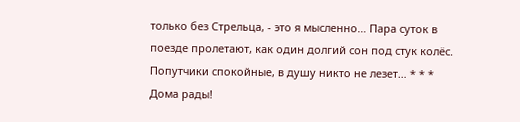только без Стрельца, - это я мысленно… Пара суток в поезде пролетают, как один долгий сон под стук колёс. Попутчики спокойные, в душу никто не лезет… * * * Дома рады!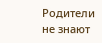Родители не знают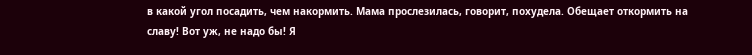в какой угол посадить, чем накормить. Мама прослезилась, говорит, похудела. Обещает откормить на славу! Вот уж, не надо бы! Я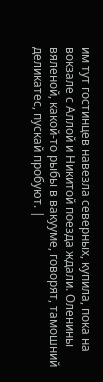им тут гостинцев навезла северных, купила, пока на вокзале с Аллой и Никитой поезда ждали. Оленины вяленой, какой-то рыбы в вакууме, говорят, тамошний деликатес, пускай пробуют. |